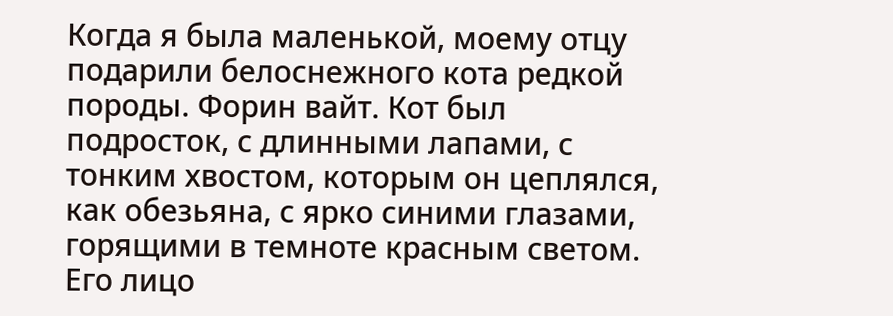Когда я была маленькой, моему отцу подарили белоснежного кота редкой породы. Форин вайт. Кот был подросток, с длинными лапами, с тонким хвостом, которым он цеплялся, как обезьяна, с ярко синими глазами, горящими в темноте красным светом. Его лицо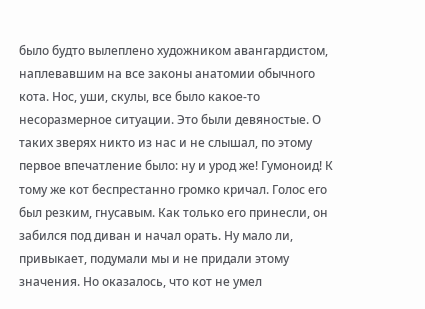было будто вылеплено художником авангардистом, наплевавшим на все законы анатомии обычного кота. Нос, уши, скулы, все было какое-то несоразмерное ситуации. Это были девяностые. О таких зверях никто из нас и не слышал, по этому первое впечатление было: ну и урод же! Гумоноид! К тому же кот беспрестанно громко кричал. Голос его был резким, гнусавым. Как только его принесли, он забился под диван и начал орать. Ну мало ли, привыкает, подумали мы и не придали этому значения. Но оказалось, что кот не умел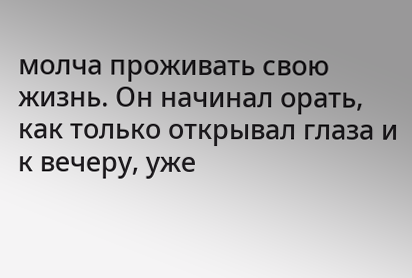молча проживать свою жизнь. Он начинал орать, как только открывал глаза и к вечеру, уже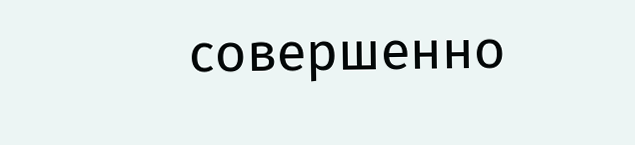совершенно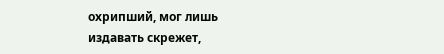охрипший, мог лишь издавать скрежет,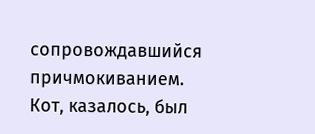сопровождавшийся причмокиванием. Кот, казалось, был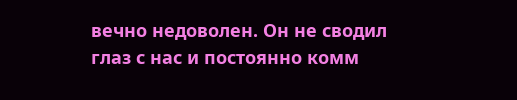вечно недоволен. Он не сводил глаз с нас и постоянно комм